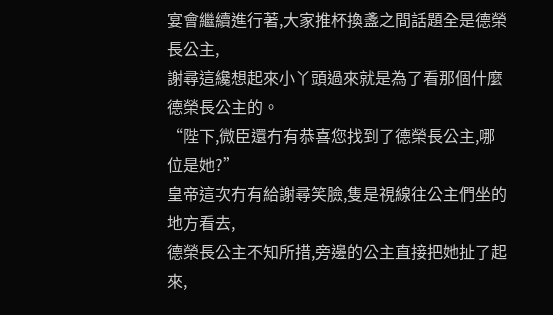宴會繼續進行著,大家推杯換盞之間話題全是德榮長公主,
謝尋這纔想起來小丫頭過來就是為了看那個什麼德榮長公主的。
“陛下,微臣還冇有恭喜您找到了德榮長公主,哪位是她?”
皇帝這次冇有給謝尋笑臉,隻是視線往公主們坐的地方看去,
德榮長公主不知所措,旁邊的公主直接把她扯了起來,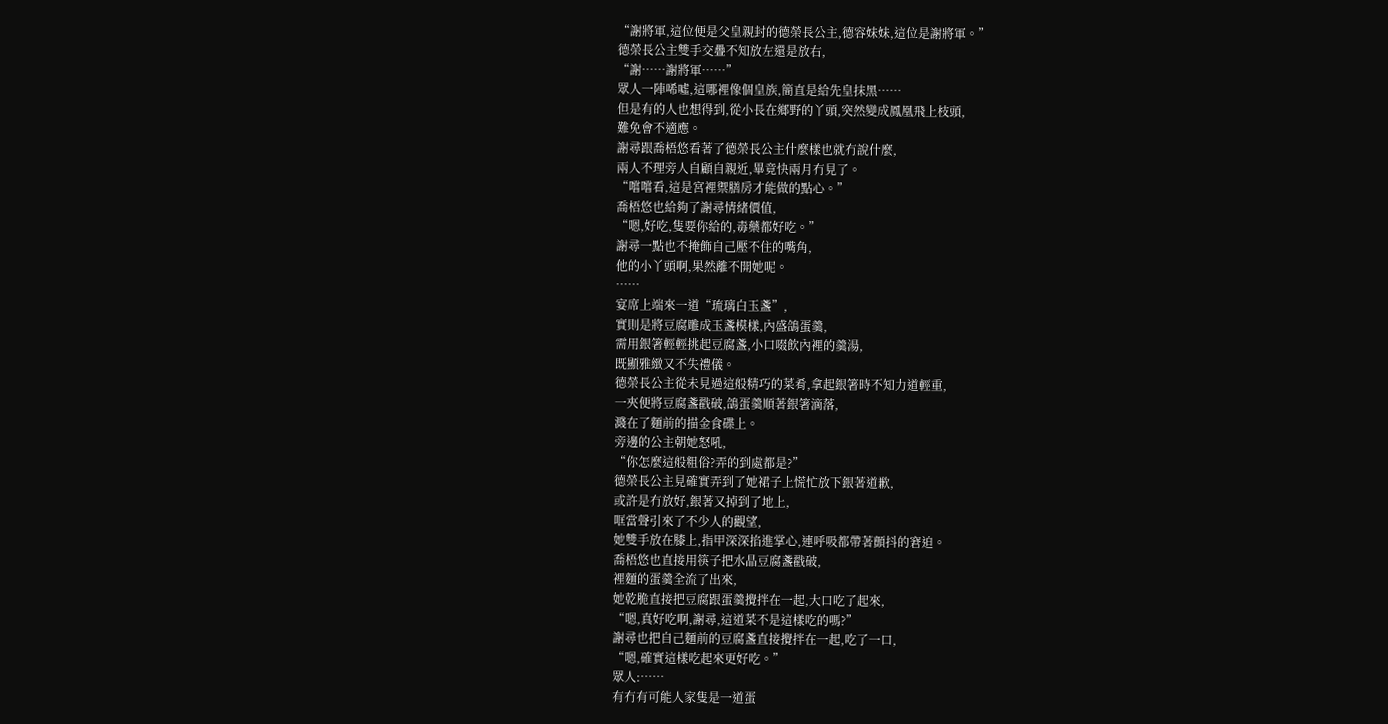“謝將軍,這位便是父皇親封的德榮長公主,德容妹妹,這位是謝將軍。”
德榮長公主雙手交疊不知放左還是放右,
“謝……謝將軍……”
眾人一陣唏噓,這哪裡像個皇族,簡直是給先皇抹黑……
但是有的人也想得到,從小長在鄉野的丫頭,突然變成鳳凰飛上枝頭,
難免會不適應。
謝尋跟喬梧悠看著了德榮長公主什麼樣也就冇說什麼,
兩人不理旁人自顧自親近,畢竟快兩月冇見了。
“嚐嚐看,這是宮裡禦膳房才能做的點心。”
喬梧悠也給夠了謝尋情緒價值,
“嗯,好吃,隻要你給的,毒藥都好吃。”
謝尋一點也不掩飾自己壓不住的嘴角,
他的小丫頭啊,果然離不開她呢。
……
宴席上端來一道“琉璃白玉盞”,
實則是將豆腐雕成玉盞模樣,內盛鴿蛋羹,
需用銀箸輕輕挑起豆腐盞,小口啜飲內裡的羹湯,
既顯雅緻又不失禮儀。
德榮長公主從未見過這般精巧的菜肴,拿起銀箸時不知力道輕重,
一夾便將豆腐盞戳破,鴿蛋羹順著銀箸滴落,
濺在了麵前的描金食碟上。
旁邊的公主朝她怒吼,
“你怎麼這般粗俗?弄的到處都是?”
德榮長公主見確實弄到了她裙子上慌忙放下銀著道歉,
或許是冇放好,銀著又掉到了地上,
哐當聲引來了不少人的觀望,
她雙手放在膝上,指甲深深掐進掌心,連呼吸都帶著顫抖的窘迫。
喬梧悠也直接用筷子把水晶豆腐盞戳破,
裡麵的蛋羹全流了出來,
她乾脆直接把豆腐跟蛋羹攪拌在一起,大口吃了起來,
“嗯,真好吃啊,謝尋,這道菜不是這樣吃的嗎?”
謝尋也把自己麵前的豆腐盞直接攪拌在一起,吃了一口,
“嗯,確實這樣吃起來更好吃。”
眾人:……
有冇有可能人家隻是一道蛋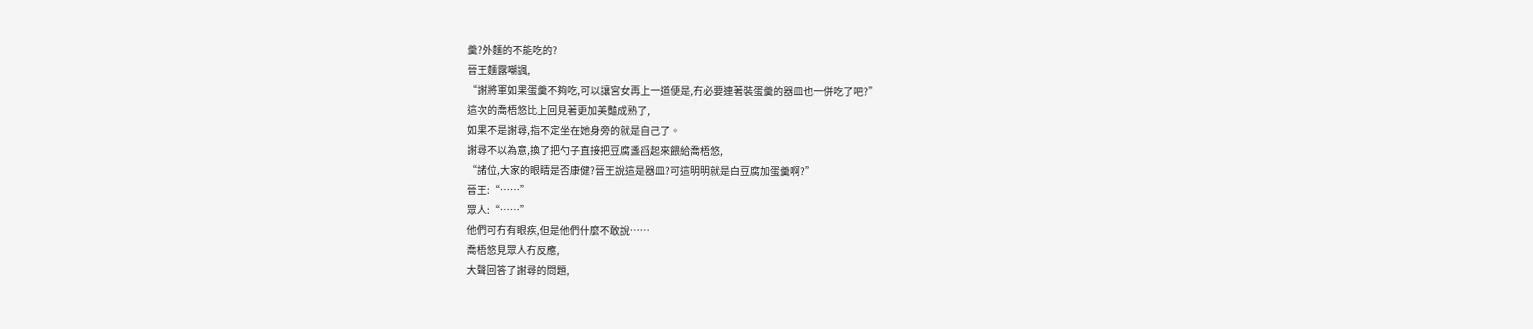羹?外麵的不能吃的?
晉王麵露嘲諷,
“謝將軍如果蛋羹不夠吃,可以讓宮女再上一道便是,冇必要連著裝蛋羹的器皿也一併吃了吧?”
這次的喬梧悠比上回見著更加美豔成熟了,
如果不是謝尋,指不定坐在她身旁的就是自己了。
謝尋不以為意,換了把勺子直接把豆腐盞舀起來餵給喬梧悠,
“諸位,大家的眼睛是否康健?晉王說這是器皿?可這明明就是白豆腐加蛋羹啊?”
晉王:“……”
眾人:“……”
他們可冇有眼疾,但是他們什麼不敢說……
喬梧悠見眾人冇反應,
大聲回答了謝尋的問題,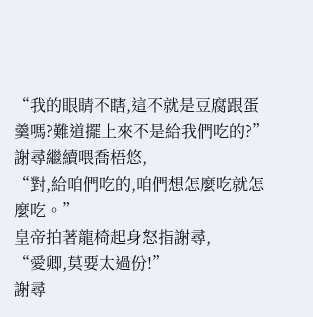“我的眼睛不瞎,這不就是豆腐跟蛋羹嗎?難道擺上來不是給我們吃的?”
謝尋繼續喂喬梧悠,
“對,給咱們吃的,咱們想怎麼吃就怎麼吃。”
皇帝拍著龍椅起身怒指謝尋,
“愛卿,莫要太過份!”
謝尋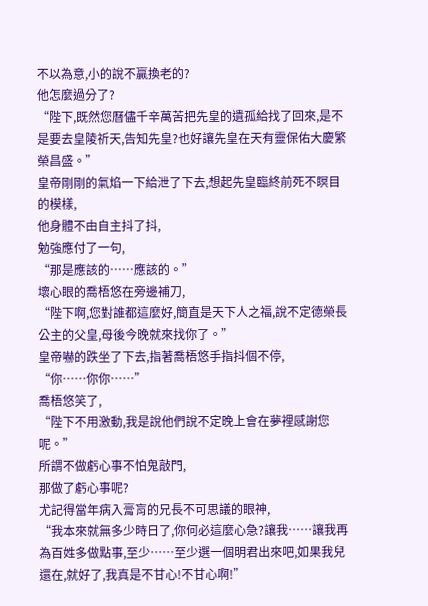不以為意,小的說不贏換老的?
他怎麼過分了?
“陛下,既然您曆儘千辛萬苦把先皇的遺孤給找了回來,是不是要去皇陵祈天,告知先皇?也好讓先皇在天有靈保佑大慶繁榮昌盛。”
皇帝剛剛的氣焰一下給泄了下去,想起先皇臨終前死不瞑目的模樣,
他身體不由自主抖了抖,
勉強應付了一句,
“那是應該的……應該的。”
壞心眼的喬梧悠在旁邊補刀,
“陛下啊,您對誰都這麼好,簡直是天下人之福,說不定德榮長公主的父皇,母後今晚就來找你了。”
皇帝嚇的跌坐了下去,指著喬梧悠手指抖個不停,
“你……你你……”
喬梧悠笑了,
“陛下不用激動,我是說他們說不定晚上會在夢裡感謝您呢。”
所謂不做虧心事不怕鬼敲門,
那做了虧心事呢?
尤記得當年病入膏肓的兄長不可思議的眼神,
“我本來就無多少時日了,你何必這麼心急?讓我……讓我再為百姓多做點事,至少……至少選一個明君出來吧,如果我兒還在,就好了,我真是不甘心!不甘心啊!”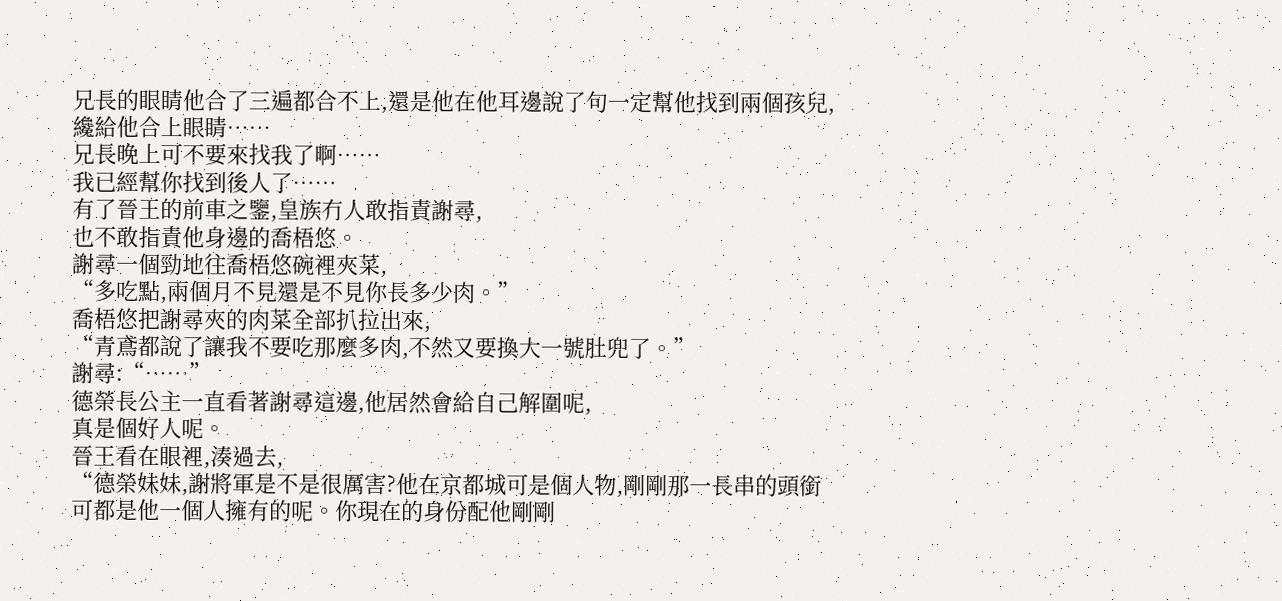兄長的眼睛他合了三遍都合不上,還是他在他耳邊說了句一定幫他找到兩個孩兒,
纔給他合上眼睛……
兄長晚上可不要來找我了啊……
我已經幫你找到後人了……
有了晉王的前車之鑒,皇族冇人敢指責謝尋,
也不敢指責他身邊的喬梧悠。
謝尋一個勁地往喬梧悠碗裡夾菜,
“多吃點,兩個月不見還是不見你長多少肉。”
喬梧悠把謝尋夾的肉菜全部扒拉出來,
“青鳶都說了讓我不要吃那麼多肉,不然又要換大一號肚兜了。”
謝尋:“……”
德榮長公主一直看著謝尋這邊,他居然會給自己解圍呢,
真是個好人呢。
晉王看在眼裡,湊過去,
“德榮妹妹,謝將軍是不是很厲害?他在京都城可是個人物,剛剛那一長串的頭銜可都是他一個人擁有的呢。你現在的身份配他剛剛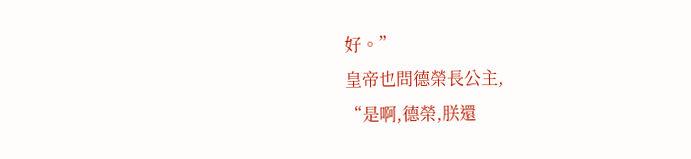好。”
皇帝也問德榮長公主,
“是啊,德榮,朕還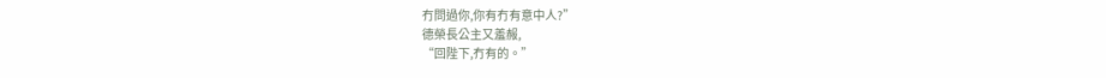冇問過你,你有冇有意中人?”
德榮長公主又羞赧,
“回陛下,冇有的。”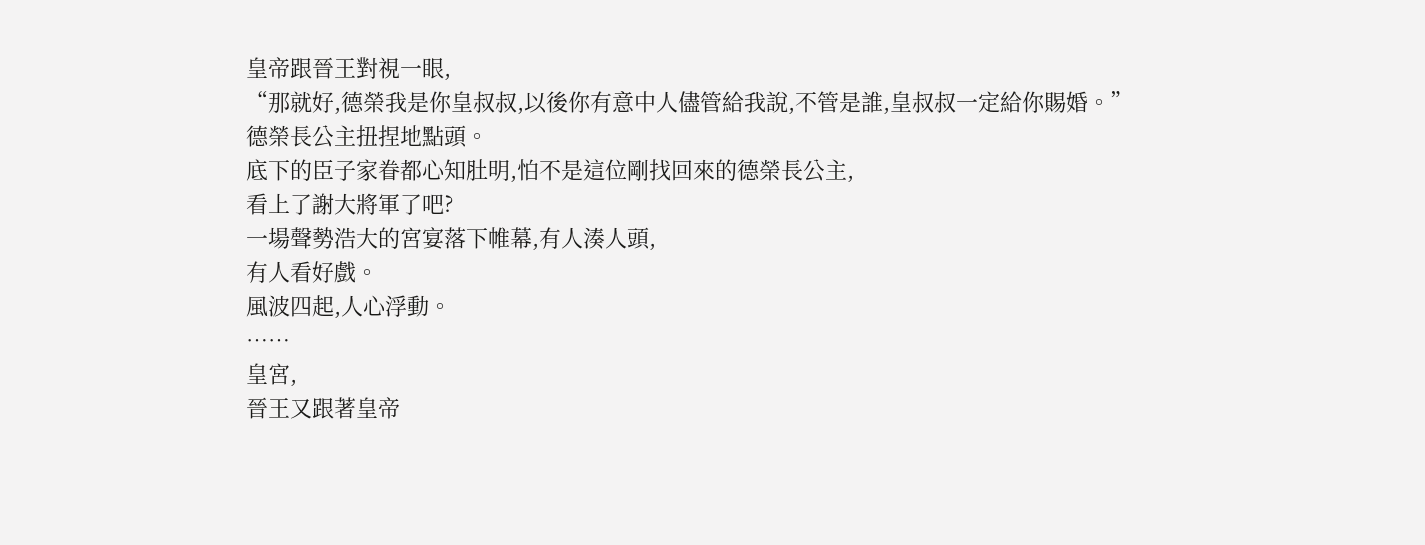皇帝跟晉王對視一眼,
“那就好,德榮我是你皇叔叔,以後你有意中人儘管給我說,不管是誰,皇叔叔一定給你賜婚。”
德榮長公主扭捏地點頭。
底下的臣子家眷都心知肚明,怕不是這位剛找回來的德榮長公主,
看上了謝大將軍了吧?
一場聲勢浩大的宮宴落下帷幕,有人湊人頭,
有人看好戲。
風波四起,人心浮動。
……
皇宮,
晉王又跟著皇帝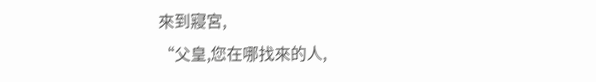來到寢宮,
“父皇,您在哪找來的人,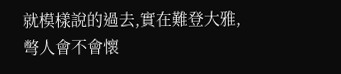就模樣說的過去,實在難登大雅,彆人會不會懷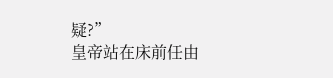疑?”
皇帝站在床前任由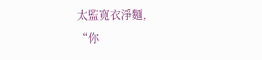太監寬衣淨麵,
“你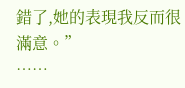錯了,她的表現我反而很滿意。”
……